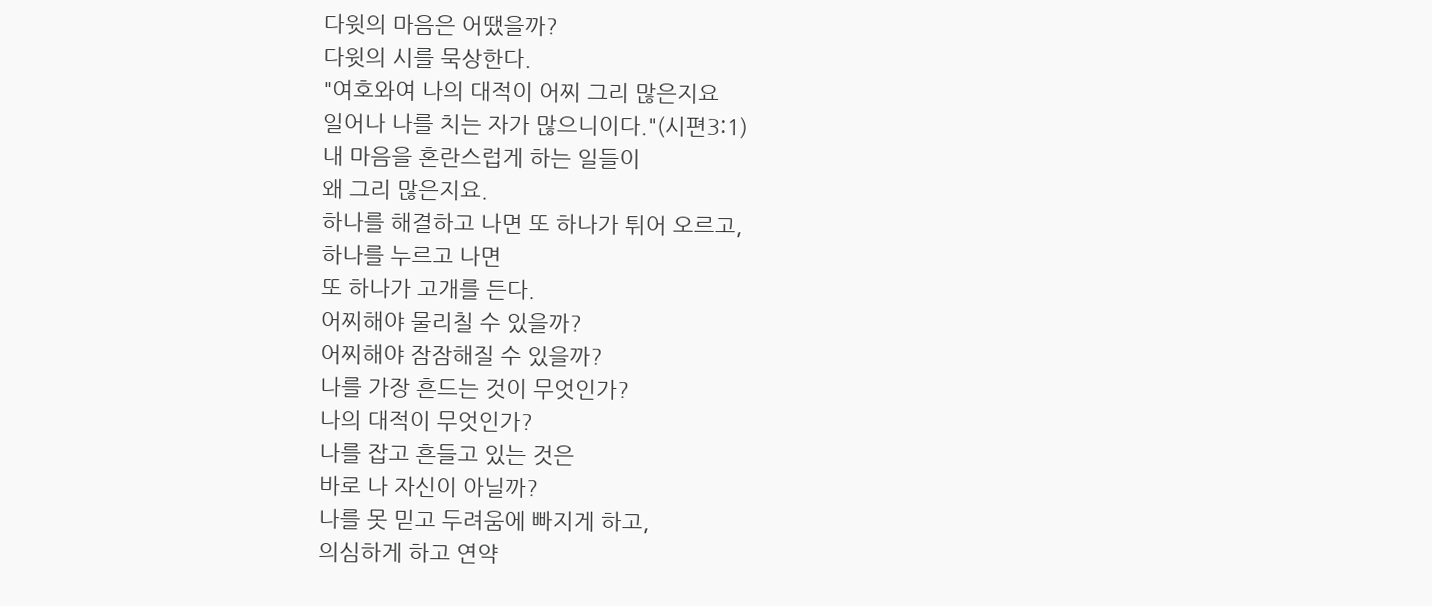다윗의 마음은 어땠을까?
다윗의 시를 묵상한다.
"여호와여 나의 대적이 어찌 그리 많은지요
일어나 나를 치는 자가 많으니이다."(시편3:1)
내 마음을 혼란스럽게 하는 일들이
왜 그리 많은지요.
하나를 해결하고 나면 또 하나가 튀어 오르고,
하나를 누르고 나면
또 하나가 고개를 든다.
어찌해야 물리칠 수 있을까?
어찌해야 잠잠해질 수 있을까?
나를 가장 흔드는 것이 무엇인가?
나의 대적이 무엇인가?
나를 잡고 흔들고 있는 것은
바로 나 자신이 아닐까?
나를 못 믿고 두려움에 빠지게 하고,
의심하게 하고 연약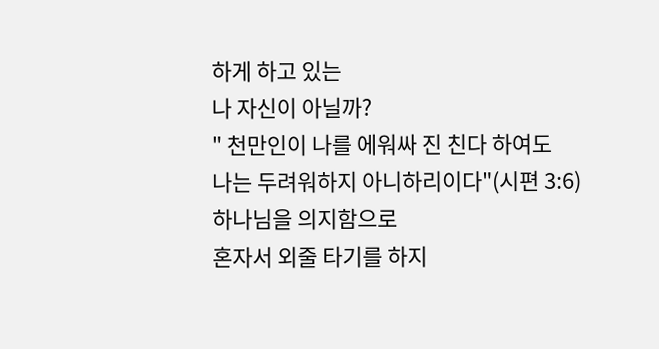하게 하고 있는
나 자신이 아닐까?
" 천만인이 나를 에워싸 진 친다 하여도
나는 두려워하지 아니하리이다"(시편 3:6)
하나님을 의지함으로
혼자서 외줄 타기를 하지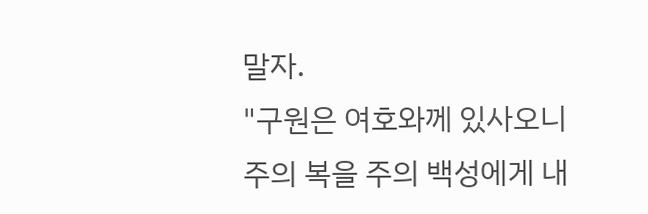말자.
"구원은 여호와께 있사오니
주의 복을 주의 백성에게 내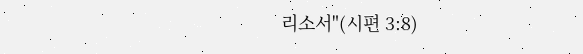리소서"(시편 3:8)